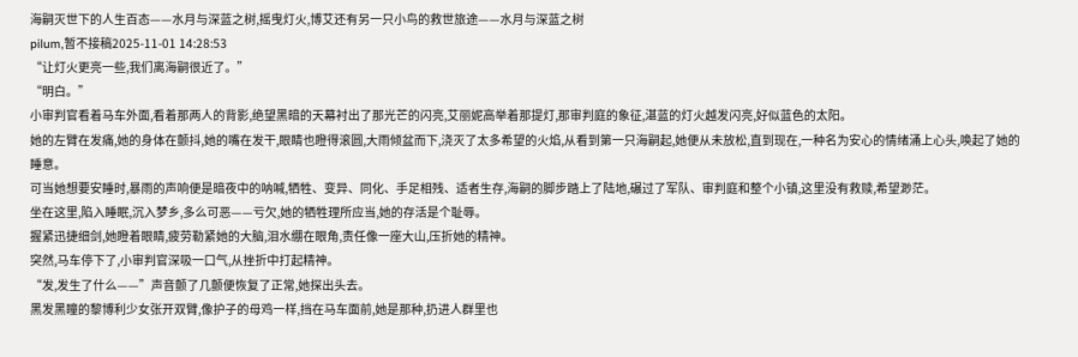海嗣灭世下的人生百态——水月与深蓝之树,摇曳灯火,博艾还有另一只小鸟的救世旅途——水月与深蓝之树
pilum,暂不接稿2025-11-01 14:28:53
“让灯火更亮一些,我们离海嗣很近了。”
“明白。”
小审判官看着马车外面,看着那两人的背影,绝望黑暗的天幕衬出了那光芒的闪亮,艾丽妮高举着那提灯,那审判庭的象征,湛蓝的灯火越发闪亮,好似蓝色的太阳。
她的左臂在发痛,她的身体在颤抖,她的嘴在发干,眼睛也瞪得滚圆,大雨倾盆而下,浇灭了太多希望的火焰,从看到第一只海嗣起,她便从未放松,直到现在,一种名为安心的情绪涌上心头,唤起了她的睡意。
可当她想要安睡时,暴雨的声响便是暗夜中的呐喊,牺牲、变异、同化、手足相残、适者生存,海嗣的脚步踏上了陆地,碾过了军队、审判庭和整个小镇,这里没有救赎,希望渺茫。
坐在这里,陷入睡眠,沉入梦乡,多么可恶——亏欠,她的牺牲理所应当,她的存活是个耻辱。
握紧迅捷细剑,她瞪着眼睛,疲劳勒紧她的大脑,泪水绷在眼角,责任像一座大山,压折她的精神。
突然,马车停下了,小审判官深吸一口气,从挫折中打起精神。
“发,发生了什么——”声音颤了几颤便恢复了正常,她探出头去。
黑发黑瞳的黎博利少女张开双臂,像护子的母鸡一样,挡在马车面前,她是那种,扔进人群里也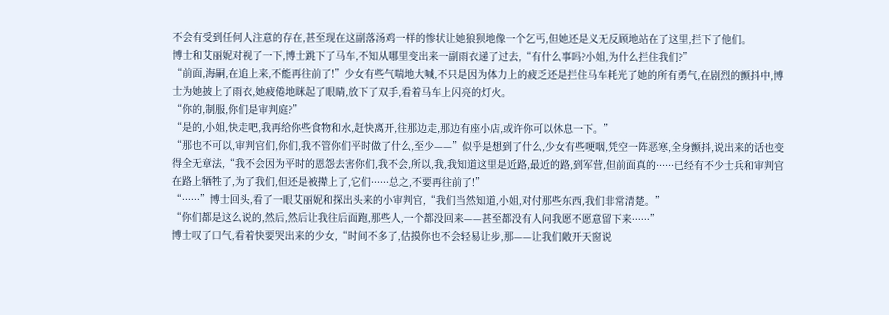不会有受到任何人注意的存在,甚至现在这副落汤鸡一样的惨状让她狼狈地像一个乞丐,但她还是义无反顾地站在了这里,拦下了他们。
博士和艾丽妮对视了一下,博士跳下了马车,不知从哪里变出来一副雨衣递了过去,“有什么事吗?小姐,为什么拦住我们?”
“前面,海嗣,在追上来,不能再往前了!”少女有些气喘地大喊,不只是因为体力上的疲乏还是拦住马车耗光了她的所有勇气,在剧烈的颤抖中,博士为她披上了雨衣,她疲倦地眯起了眼睛,放下了双手,看着马车上闪亮的灯火。
“你的,制服,你们是审判庭?”
“是的,小姐,快走吧,我再给你些食物和水,赶快离开,往那边走,那边有座小店,或许你可以休息一下。”
“那也不可以,审判官们,你们,我不管你们平时做了什么,至少——”似乎是想到了什么,少女有些哽咽,凭空一阵恶寒,全身颤抖,说出来的话也变得全无章法,“我不会因为平时的恩怨去害你们,我不会,所以,我,我知道这里是近路,最近的路,到军营,但前面真的······已经有不少士兵和审判官在路上牺牲了,为了我们,但还是被撵上了,它们······总之,不要再往前了!”
“······”博士回头,看了一眼艾丽妮和探出头来的小审判官,“我们当然知道,小姐,对付那些东西,我们非常清楚。”
“你们都是这么说的,然后,然后让我往后面跑,那些人,一个都没回来——甚至都没有人问我愿不愿意留下来······”
博士叹了口气,看着快要哭出来的少女,“时间不多了,估摸你也不会轻易让步,那——让我们敞开天窗说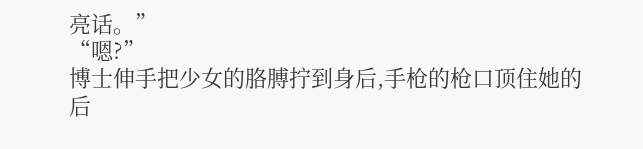亮话。”
“嗯?”
博士伸手把少女的胳膊拧到身后,手枪的枪口顶住她的后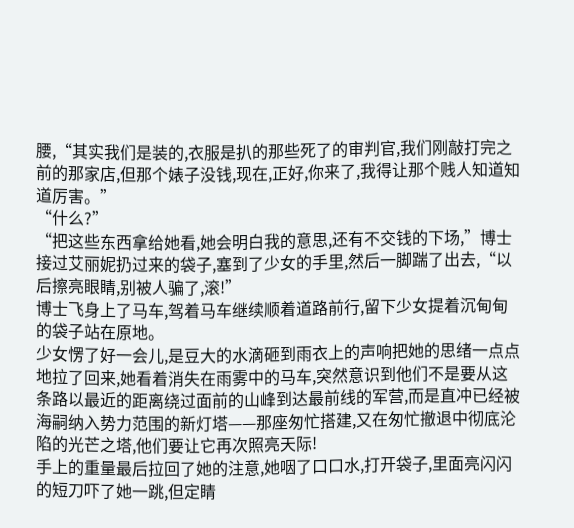腰,“其实我们是装的,衣服是扒的那些死了的审判官,我们刚敲打完之前的那家店,但那个婊子没钱,现在,正好,你来了,我得让那个贱人知道知道厉害。”
“什么?”
“把这些东西拿给她看,她会明白我的意思,还有不交钱的下场,”博士接过艾丽妮扔过来的袋子,塞到了少女的手里,然后一脚踹了出去,“以后擦亮眼睛,别被人骗了,滚!”
博士飞身上了马车,驾着马车继续顺着道路前行,留下少女提着沉甸甸的袋子站在原地。
少女愣了好一会儿,是豆大的水滴砸到雨衣上的声响把她的思绪一点点地拉了回来,她看着消失在雨雾中的马车,突然意识到他们不是要从这条路以最近的距离绕过面前的山峰到达最前线的军营,而是直冲已经被海嗣纳入势力范围的新灯塔——那座匆忙搭建,又在匆忙撤退中彻底沦陷的光芒之塔,他们要让它再次照亮天际!
手上的重量最后拉回了她的注意,她咽了口口水,打开袋子,里面亮闪闪的短刀吓了她一跳,但定睛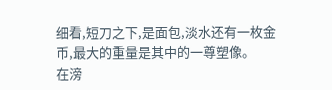细看,短刀之下,是面包,淡水还有一枚金币,最大的重量是其中的一尊塑像。
在滂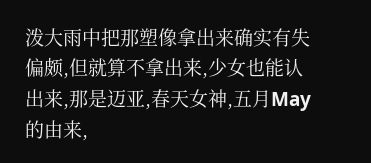泼大雨中把那塑像拿出来确实有失偏颇,但就算不拿出来,少女也能认出来,那是迈亚,春天女神,五月May的由来,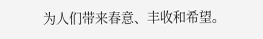为人们带来春意、丰收和希望。